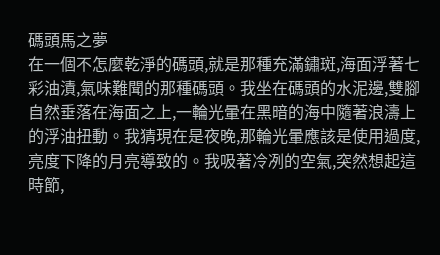碼頭馬之夢
在一個不怎麼乾淨的碼頭,就是那種充滿鏽斑,海面浮著七彩油漬,氣味難聞的那種碼頭。我坐在碼頭的水泥邊,雙腳自然垂落在海面之上,一輪光暈在黑暗的海中隨著浪濤上的浮油扭動。我猜現在是夜晚,那輪光暈應該是使用過度,亮度下降的月亮導致的。我吸著冷冽的空氣,突然想起這時節,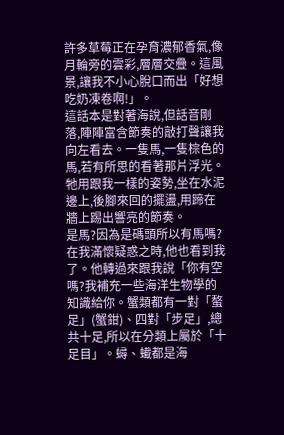許多草莓正在孕育濃郁香氣,像月輪旁的雲彩,層層交疊。這風景,讓我不小心脫口而出「好想吃奶凍卷啊!」。
這話本是對著海說,但話音剛落,陣陣富含節奏的敲打聲讓我向左看去。一隻馬,一隻棕色的馬,若有所思的看著那片浮光。牠用跟我一樣的姿勢,坐在水泥邊上,後腳來回的擺盪,用蹄在牆上踢出響亮的節奏。
是馬?因為是碼頭所以有馬嗎?在我滿懷疑惑之時,他也看到我了。他轉過來跟我說「你有空嗎?我補充一些海洋生物學的知識給你。蟹類都有一對「螯足」(蟹鉗)、四對「步足」,總共十足,所以在分類上屬於「十足目」。蟳、蠘都是海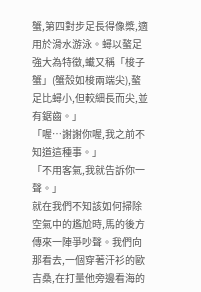蟹,第四對步足長得像槳,適用於滑水游泳。蟳以螯足強大為特徵,蠘又稱「梭子蟹」(蟹殼如梭兩端尖),螯足比蟳小,但較細長而尖,並有鋸齒。」
「喔…謝謝你喔,我之前不知道這種事。」
「不用客氣,我就告訴你一聲。」
就在我們不知該如何掃除空氣中的尷尬時,馬的後方傳來一陣爭吵聲。我們向那看去,一個穿著汗衫的歐吉桑,在打量他旁邊看海的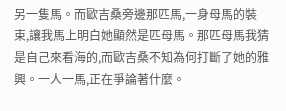另一隻馬。而歐吉桑旁邊那匹馬,一身母馬的裝束,讓我馬上明白她顯然是匹母馬。那匹母馬我猜是自己來看海的,而歐吉桑不知為何打斷了她的雅興。一人一馬,正在爭論著什麼。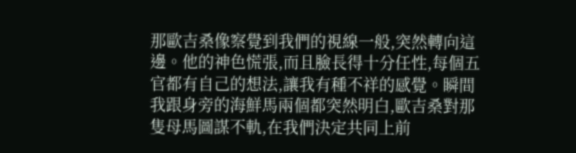那歐吉桑像察覺到我們的視線一般,突然轉向這邊。他的神色慌張,而且臉長得十分任性,每個五官都有自己的想法,讓我有種不祥的感覺。瞬間我跟身旁的海鮮馬兩個都突然明白,歐吉桑對那隻母馬圖謀不軌,在我們決定共同上前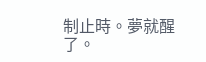制止時。夢就醒了。